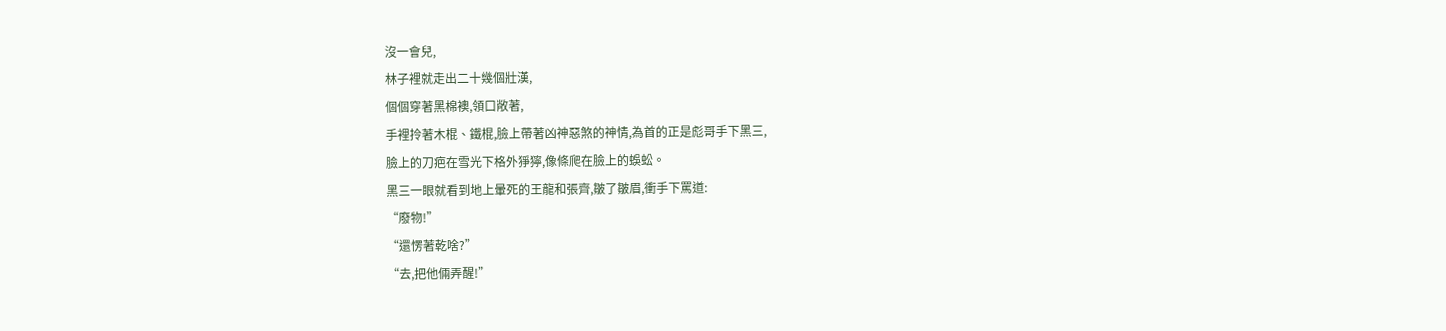沒一會兒,
林子裡就走出二十幾個壯漢,
個個穿著黑棉襖,領口敞著,
手裡拎著木棍、鐵棍,臉上帶著凶神惡煞的神情,為首的正是彪哥手下黑三,
臉上的刀疤在雪光下格外猙獰,像條爬在臉上的蜈蚣。
黑三一眼就看到地上暈死的王龍和張齊,皺了皺眉,衝手下罵道:
“廢物!”
“還愣著乾啥?”
“去,把他倆弄醒!”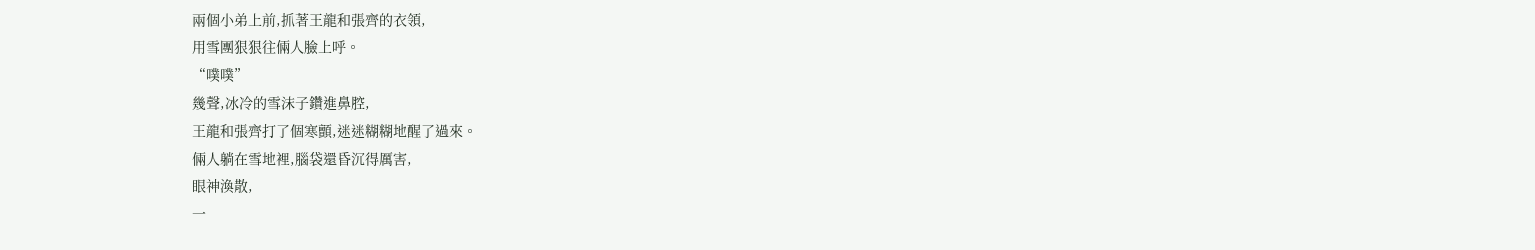兩個小弟上前,抓著王龍和張齊的衣領,
用雪團狠狠往倆人臉上呼。
“噗噗”
幾聲,冰冷的雪沫子鑽進鼻腔,
王龍和張齊打了個寒顫,迷迷糊糊地醒了過來。
倆人躺在雪地裡,腦袋還昏沉得厲害,
眼神渙散,
一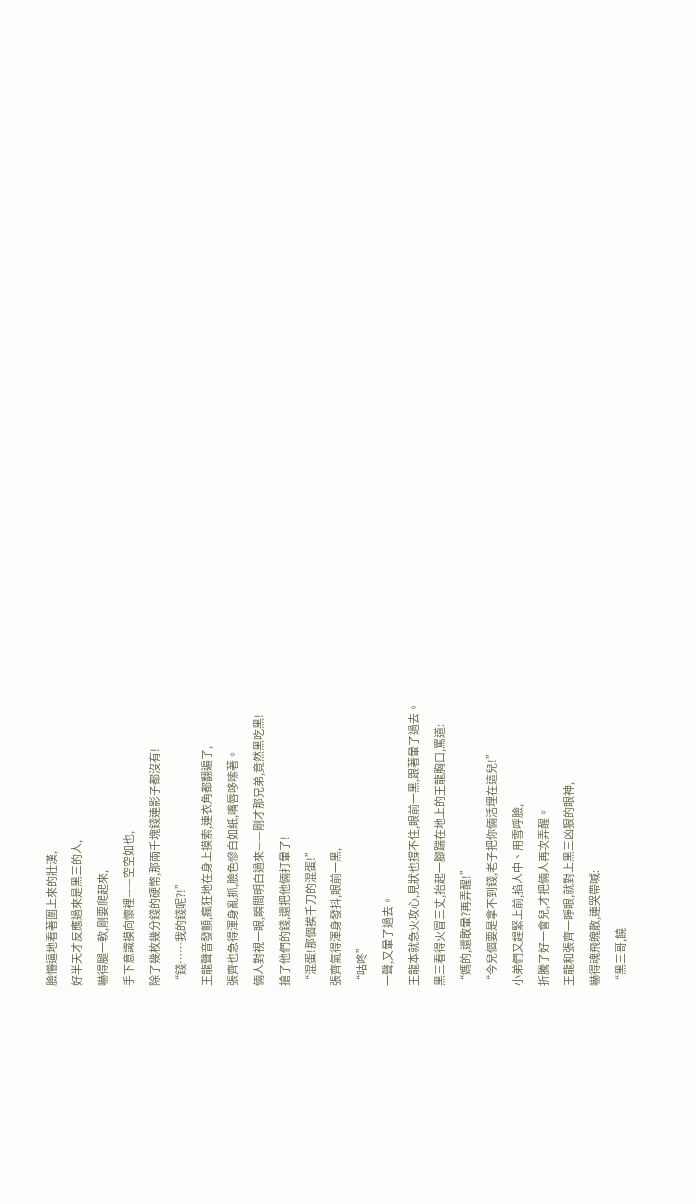臉懵逼地看著圍上來的壯漢,
好半天才反應過來是黑三的人,
嚇得腿一軟,剛要爬起來,
手下意識摸向懷裡——空空如也,
除了幾枚幾分錢的硬幣,那兩千塊錢連影子都沒有!
“錢……我的錢呢?!”
王龍聲音發顫,瘋狂地在身上摸索,連衣角都翻遍了,
張齊也急得渾身亂抓,臉色慘白如紙,嘴唇哆嗦著。
倆人對視一眼,瞬間明白過來——剛才那兄弟,竟然黑吃黑!
搶了他們的錢,還把他倆打暈了!
“混蛋!那個挨千刀的混蛋!”
張齊氣得渾身發抖,眼前一黑,
“咕咚”
一聲,又暈了過去。
王龍本就急火攻心,見狀也撐不住,眼前一黑,跟著暈了過去。
黑三看得火冒三丈,抬起一腳踹在地上的王龍胸口,罵道:
“媽的,還敢暈?再弄醒!”
“今兒個要是拿不到錢,老子把你倆活埋在這兒!”
小弟們又趕緊上前,掐人中、用雪呼臉,
折騰了好一會兒,才把倆人再次弄醒。
王龍和張齊一睜眼,就對上黑三凶狠的眼神,
嚇得魂飛魄散,連哭帶喊:
“黑三哥,饒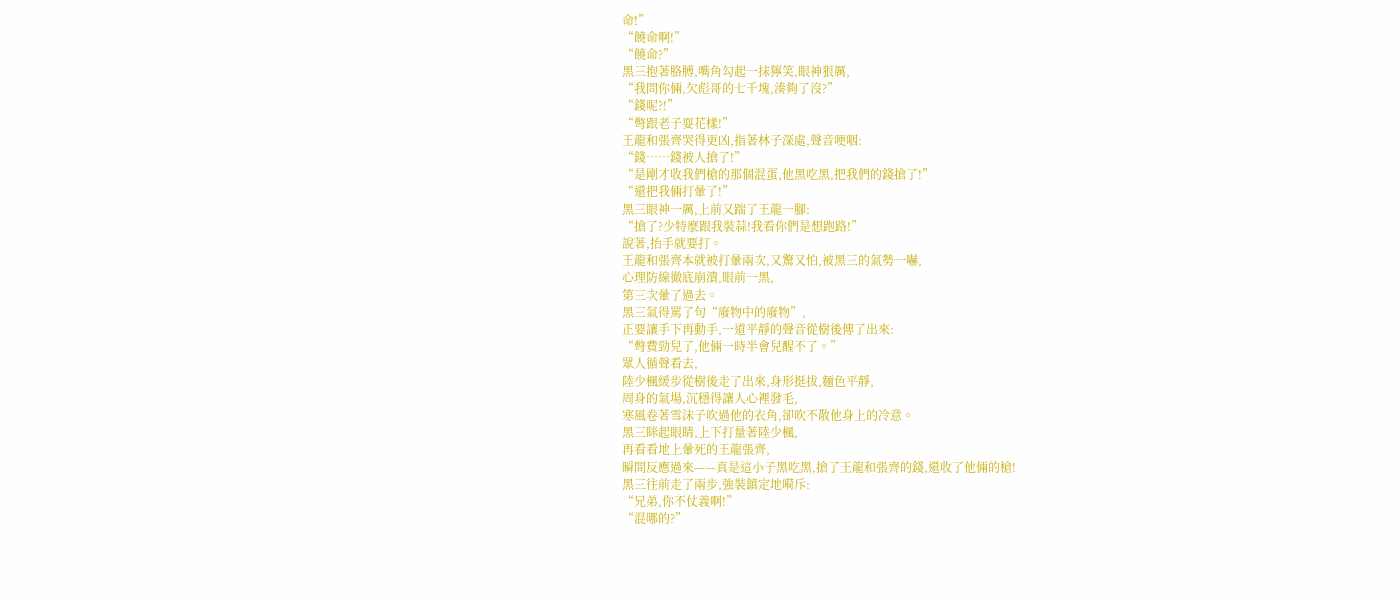命!”
“饒命啊!”
“饒命?”
黑三抱著胳膊,嘴角勾起一抹獰笑,眼神狠厲,
“我問你倆,欠彪哥的七千塊,湊夠了沒?”
“錢呢?!”
“彆跟老子耍花樣!”
王龍和張齊哭得更凶,指著林子深處,聲音哽咽:
“錢……錢被人搶了!”
“是剛才收我們槍的那個混蛋,他黑吃黑,把我們的錢搶了!”
“還把我倆打暈了!”
黑三眼神一厲,上前又踹了王龍一腳:
“搶了?少特麼跟我裝蒜!我看你們是想跑路!”
說著,抬手就要打。
王龍和張齊本就被打暈兩次,又驚又怕,被黑三的氣勢一嚇,
心理防線徹底崩潰,眼前一黑,
第三次暈了過去。
黑三氣得罵了句“廢物中的廢物”,
正要讓手下再動手,一道平靜的聲音從樹後傳了出來:
“彆費勁兒了,他倆一時半會兒醒不了。”
眾人循聲看去,
陸少楓緩步從樹後走了出來,身形挺拔,麵色平靜,
周身的氣場,沉穩得讓人心裡發毛,
寒風卷著雪沫子吹過他的衣角,卻吹不散他身上的冷意。
黑三眯起眼睛,上下打量著陸少楓,
再看看地上暈死的王龍張齊,
瞬間反應過來——真是這小子黑吃黑,搶了王龍和張齊的錢,還收了他倆的槍!
黑三往前走了兩步,強裝鎮定地嗬斥:
“兄弟,你不仗義啊!”
“混哪的?”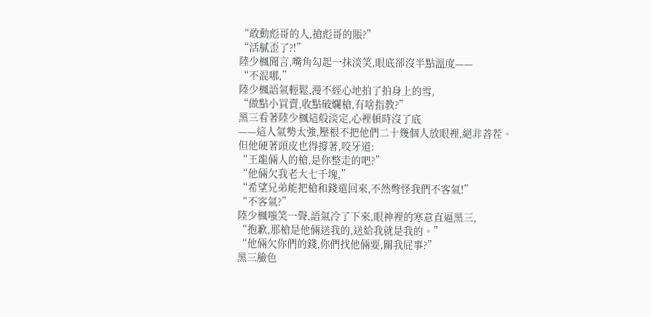“敢動彪哥的人,搶彪哥的賬?”
“活膩歪了?!”
陸少楓聞言,嘴角勾起一抹淡笑,眼底卻沒半點溫度——
“不混哪,”
陸少楓語氣輕鬆,漫不經心地拍了拍身上的雪,
“做點小買賣,收點破爛槍,有啥指教?”
黑三看著陸少楓這般淡定,心裡頓時沒了底
——這人氣勢太強,壓根不把他們二十幾個人放眼裡,絕非善茬。
但他硬著頭皮也得撐著,咬牙道:
“王龍倆人的槍,是你整走的吧?”
“他倆欠我老大七千塊,”
“希望兄弟能把槍和錢還回來,不然彆怪我們不客氣!”
“不客氣?”
陸少楓嗤笑一聲,語氣冷了下來,眼神裡的寒意直逼黑三,
“抱歉,那槍是他倆送我的,送給我就是我的。”
“他倆欠你們的錢,你們找他倆要,關我屁事?”
黑三臉色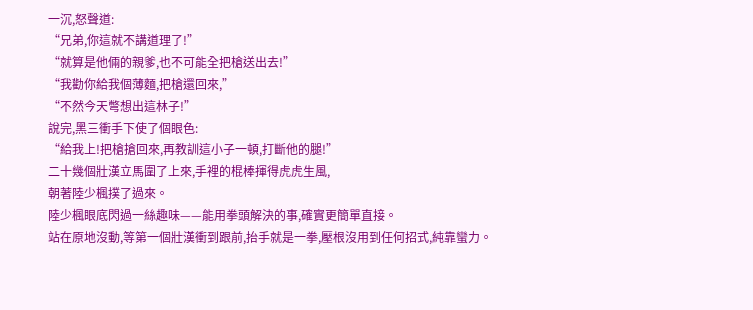一沉,怒聲道:
“兄弟,你這就不講道理了!”
“就算是他倆的親爹,也不可能全把槍送出去!”
“我勸你給我個薄麵,把槍還回來,”
“不然今天彆想出這林子!”
說完,黑三衝手下使了個眼色:
“給我上!把槍搶回來,再教訓這小子一頓,打斷他的腿!”
二十幾個壯漢立馬圍了上來,手裡的棍棒揮得虎虎生風,
朝著陸少楓撲了過來。
陸少楓眼底閃過一絲趣味——能用拳頭解決的事,確實更簡單直接。
站在原地沒動,等第一個壯漢衝到跟前,抬手就是一拳,壓根沒用到任何招式,純靠蠻力。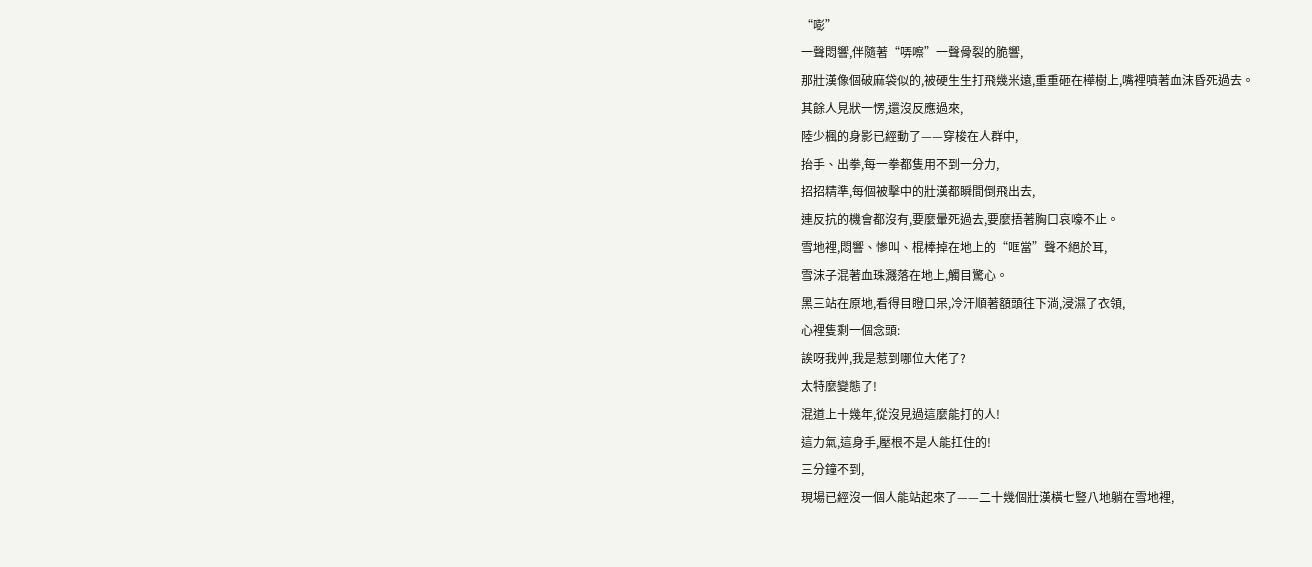“嘭”
一聲悶響,伴隨著“哢嚓”一聲骨裂的脆響,
那壯漢像個破麻袋似的,被硬生生打飛幾米遠,重重砸在樺樹上,嘴裡噴著血沫昏死過去。
其餘人見狀一愣,還沒反應過來,
陸少楓的身影已經動了——穿梭在人群中,
抬手、出拳,每一拳都隻用不到一分力,
招招精準,每個被擊中的壯漢都瞬間倒飛出去,
連反抗的機會都沒有,要麼暈死過去,要麼捂著胸口哀嚎不止。
雪地裡,悶響、慘叫、棍棒掉在地上的“哐當”聲不絕於耳,
雪沫子混著血珠濺落在地上,觸目驚心。
黑三站在原地,看得目瞪口呆,冷汗順著額頭往下淌,浸濕了衣領,
心裡隻剩一個念頭:
誒呀我艸,我是惹到哪位大佬了?
太特麼變態了!
混道上十幾年,從沒見過這麼能打的人!
這力氣,這身手,壓根不是人能扛住的!
三分鐘不到,
現場已經沒一個人能站起來了——二十幾個壯漢橫七豎八地躺在雪地裡,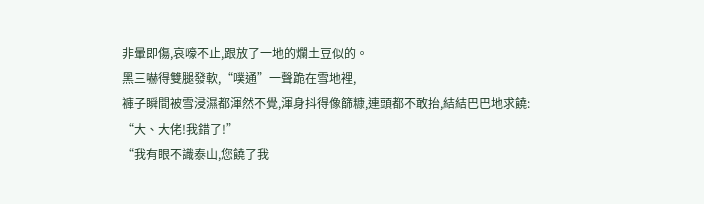非暈即傷,哀嚎不止,跟放了一地的爛土豆似的。
黑三嚇得雙腿發軟,“噗通”一聲跪在雪地裡,
褲子瞬間被雪浸濕都渾然不覺,渾身抖得像篩糠,連頭都不敢抬,結結巴巴地求饒:
“大、大佬!我錯了!”
“我有眼不識泰山,您饒了我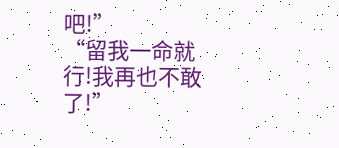吧!”
“留我一命就行!我再也不敢了!”